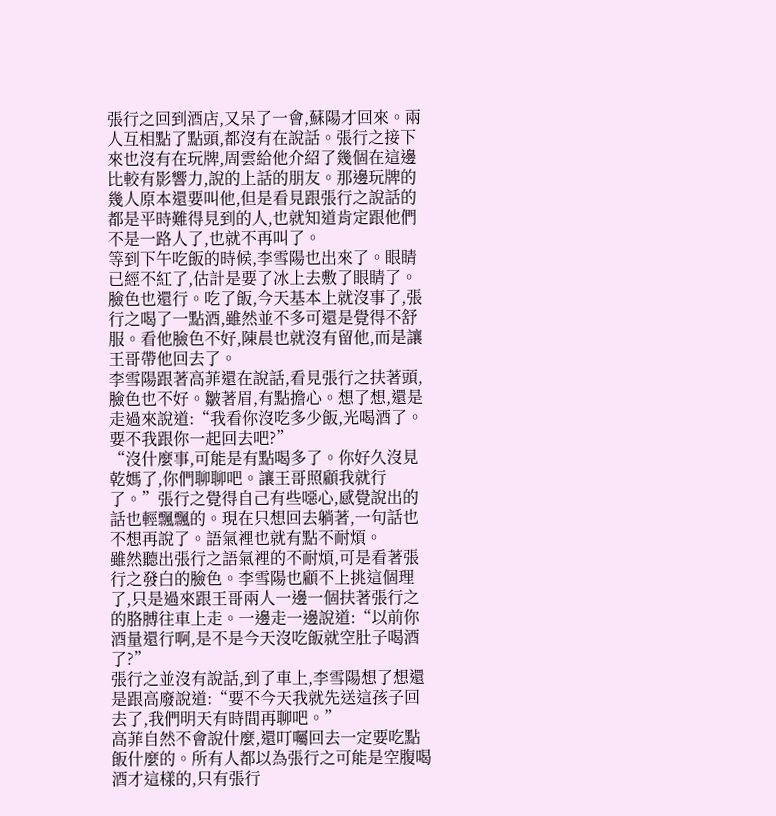張行之回到酒店,又呆了一會,蘇陽才回來。兩人互相點了點頭,都沒有在說話。張行之接下來也沒有在玩牌,周雲給他介紹了幾個在這邊比較有影響力,說的上話的朋友。那邊玩牌的幾人原本還要叫他,但是看見跟張行之說話的都是平時難得見到的人,也就知道肯定跟他們不是一路人了,也就不再叫了。
等到下午吃飯的時候,李雪陽也出來了。眼睛已經不紅了,估計是要了冰上去敷了眼睛了。臉色也還行。吃了飯,今天基本上就沒事了,張行之喝了一點酒,雖然並不多可還是覺得不舒服。看他臉色不好,陳晨也就沒有留他,而是讓王哥帶他回去了。
李雪陽跟著高菲還在說話,看見張行之扶著頭,臉色也不好。皺著眉,有點擔心。想了想,還是走過來說道:“我看你沒吃多少飯,光喝酒了。要不我跟你一起回去吧?”
“沒什麼事,可能是有點喝多了。你好久沒見乾媽了,你們聊聊吧。讓王哥照顧我就行了。”張行之覺得自己有些噁心,感覺說出的話也輕飄飄的。現在只想回去躺著,一句話也不想再說了。語氣裡也就有點不耐煩。
雖然聽出張行之語氣裡的不耐煩,可是看著張行之發白的臉色。李雪陽也顧不上挑這個理了,只是過來跟王哥兩人一邊一個扶著張行之的胳膊往車上走。一邊走一邊說道:“以前你酒量還行啊,是不是今天沒吃飯就空肚子喝酒了?”
張行之並沒有說話,到了車上,李雪陽想了想還是跟高廢說道:“要不今天我就先送這孩子回去了,我們明天有時間再聊吧。”
高菲自然不會說什麼,還叮囑回去一定要吃點飯什麼的。所有人都以為張行之可能是空腹喝酒才這樣的,只有張行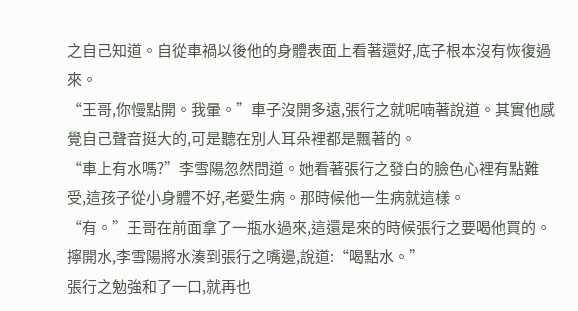之自己知道。自從車禍以後他的身體表面上看著還好,底子根本沒有恢復過來。
“王哥,你慢點開。我暈。”車子沒開多遠,張行之就呢喃著說道。其實他感覺自己聲音挺大的,可是聽在別人耳朵裡都是飄著的。
“車上有水嗎?”李雪陽忽然問道。她看著張行之發白的臉色心裡有點難受,這孩子從小身體不好,老愛生病。那時候他一生病就這樣。
“有。”王哥在前面拿了一瓶水過來,這還是來的時候張行之要喝他買的。
擰開水,李雪陽將水湊到張行之嘴邊,說道:“喝點水。”
張行之勉強和了一口,就再也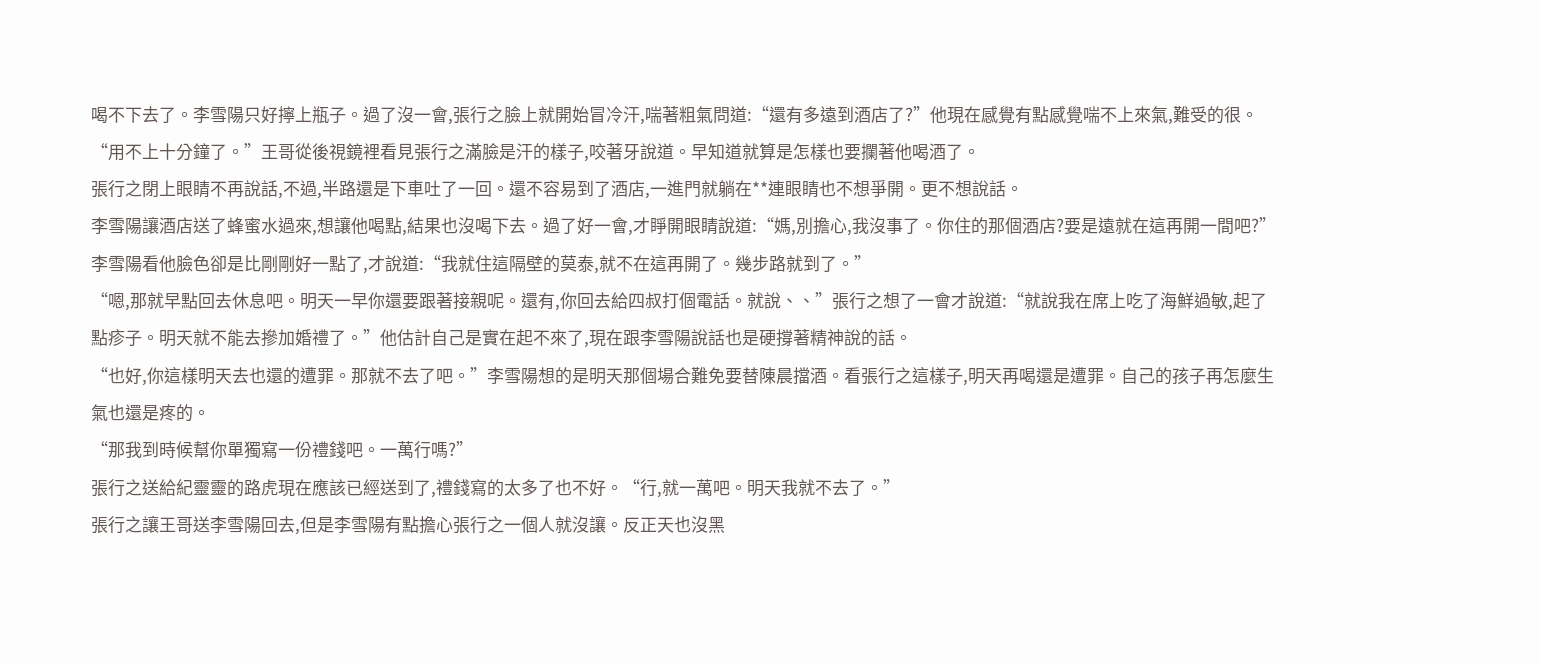喝不下去了。李雪陽只好擰上瓶子。過了沒一會,張行之臉上就開始冒冷汗,喘著粗氣問道:“還有多遠到酒店了?”他現在感覺有點感覺喘不上來氣,難受的很。
“用不上十分鐘了。”王哥從後視鏡裡看見張行之滿臉是汗的樣子,咬著牙說道。早知道就算是怎樣也要攔著他喝酒了。
張行之閉上眼睛不再說話,不過,半路還是下車吐了一回。還不容易到了酒店,一進門就躺在**連眼睛也不想爭開。更不想說話。
李雪陽讓酒店送了蜂蜜水過來,想讓他喝點,結果也沒喝下去。過了好一會,才睜開眼睛說道:“媽,別擔心,我沒事了。你住的那個酒店?要是遠就在這再開一間吧?”
李雪陽看他臉色卻是比剛剛好一點了,才說道:“我就住這隔壁的莫泰,就不在這再開了。幾步路就到了。”
“嗯,那就早點回去休息吧。明天一早你還要跟著接親呢。還有,你回去給四叔打個電話。就說、、”張行之想了一會才說道:“就說我在席上吃了海鮮過敏,起了點疹子。明天就不能去摻加婚禮了。”他估計自己是實在起不來了,現在跟李雪陽說話也是硬撐著精神說的話。
“也好,你這樣明天去也還的遭罪。那就不去了吧。”李雪陽想的是明天那個場合難免要替陳晨擋酒。看張行之這樣子,明天再喝還是遭罪。自己的孩子再怎麼生氣也還是疼的。
“那我到時候幫你單獨寫一份禮錢吧。一萬行嗎?”
張行之送給紀靈靈的路虎現在應該已經送到了,禮錢寫的太多了也不好。“行,就一萬吧。明天我就不去了。”
張行之讓王哥送李雪陽回去,但是李雪陽有點擔心張行之一個人就沒讓。反正天也沒黑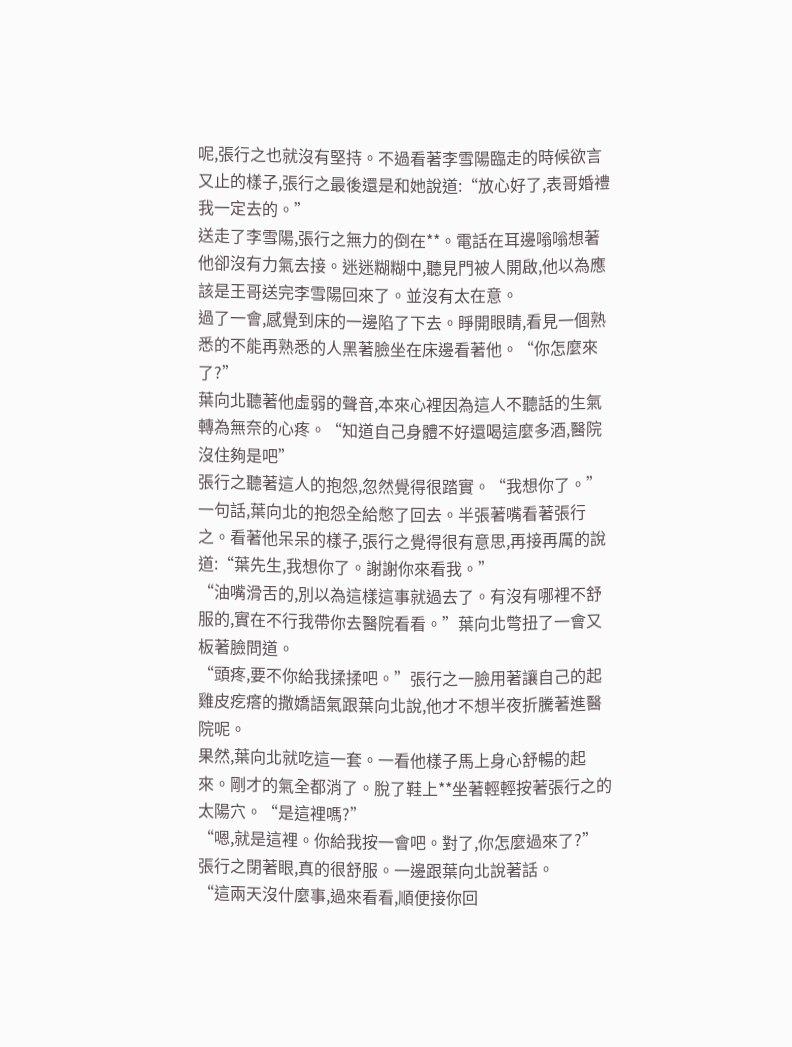呢,張行之也就沒有堅持。不過看著李雪陽臨走的時候欲言又止的樣子,張行之最後還是和她說道:“放心好了,表哥婚禮我一定去的。”
送走了李雪陽,張行之無力的倒在**。電話在耳邊嗡嗡想著他卻沒有力氣去接。迷迷糊糊中,聽見門被人開啟,他以為應該是王哥送完李雪陽回來了。並沒有太在意。
過了一會,感覺到床的一邊陷了下去。睜開眼睛,看見一個熟悉的不能再熟悉的人黑著臉坐在床邊看著他。“你怎麼來了?”
葉向北聽著他虛弱的聲音,本來心裡因為這人不聽話的生氣轉為無奈的心疼。“知道自己身體不好還喝這麼多酒,醫院沒住夠是吧”
張行之聽著這人的抱怨,忽然覺得很踏實。“我想你了。”
一句話,葉向北的抱怨全給憋了回去。半張著嘴看著張行之。看著他呆呆的樣子,張行之覺得很有意思,再接再厲的說道:“葉先生,我想你了。謝謝你來看我。”
“油嘴滑舌的,別以為這樣這事就過去了。有沒有哪裡不舒服的,實在不行我帶你去醫院看看。”葉向北彆扭了一會又板著臉問道。
“頭疼,要不你給我揉揉吧。”張行之一臉用著讓自己的起雞皮疙瘩的撒嬌語氣跟葉向北說,他才不想半夜折騰著進醫院呢。
果然,葉向北就吃這一套。一看他樣子馬上身心舒暢的起來。剛才的氣全都消了。脫了鞋上**坐著輕輕按著張行之的太陽穴。“是這裡嗎?”
“嗯,就是這裡。你給我按一會吧。對了,你怎麼過來了?”張行之閉著眼,真的很舒服。一邊跟葉向北說著話。
“這兩天沒什麼事,過來看看,順便接你回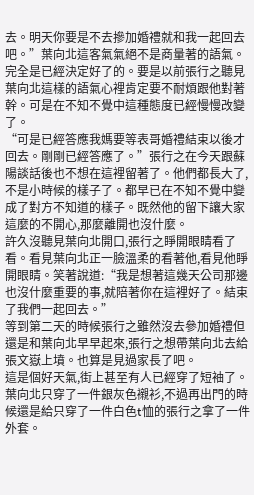去。明天你要是不去摻加婚禮就和我一起回去吧。”葉向北這客氣氣絕不是商量著的語氣。完全是已經決定好了的。要是以前張行之聽見葉向北這樣的語氣心裡肯定要不耐煩跟他對著幹。可是在不知不覺中這種態度已經慢慢改變了。
“可是已經答應我媽要等表哥婚禮結束以後才回去。剛剛已經答應了。”張行之在今天跟蘇陽談話後也不想在這裡留著了。他們都長大了,不是小時候的樣子了。都早已在不知不覺中變成了對方不知道的樣子。既然他的留下讓大家這麼的不開心,那麼離開也沒什麼。
許久沒聽見葉向北開口,張行之睜開眼睛看了看。看見葉向北正一臉溫柔的看著他,看見他睜開眼睛。笑著說道:“我是想著這幾天公司那邊也沒什麼重要的事,就陪著你在這裡好了。結束了我們一起回去。”
等到第二天的時候張行之雖然沒去參加婚禮但還是和葉向北早早起來,張行之想帶葉向北去給張文嶽上墳。也算是見過家長了吧。
這是個好天氣,街上甚至有人已經穿了短袖了。葉向北只穿了一件銀灰色襯衫,不過再出門的時候還是給只穿了一件白色t恤的張行之拿了一件外套。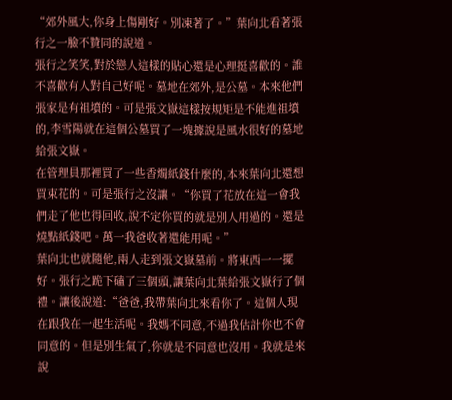“郊外風大,你身上傷剛好。別凍著了。”葉向北看著張行之一臉不贊同的說道。
張行之笑笑,對於戀人這樣的貼心還是心理挺喜歡的。誰不喜歡有人對自己好呢。墓地在郊外,是公墓。本來他們張家是有祖墳的。可是張文嶽這樣按規矩是不能進祖墳的,李雪陽就在這個公墓買了一塊據說是風水很好的墓地給張文嶽。
在管理員那裡買了一些香燭紙錢什麼的,本來葉向北還想買束花的。可是張行之沒讓。“你買了花放在這一會我們走了他也得回收,說不定你買的就是別人用過的。還是燒點紙錢吧。萬一我爸收著還能用呢。”
葉向北也就隨他,兩人走到張文嶽墓前。將東西一一擺好。張行之跪下磕了三個頭,讓葉向北葉給張文嶽行了個禮。讓後說道:“爸爸,我帶葉向北來看你了。這個人現在跟我在一起生活呢。我媽不同意,不過我估計你也不會同意的。但是別生氣了,你就是不同意也沒用。我就是來說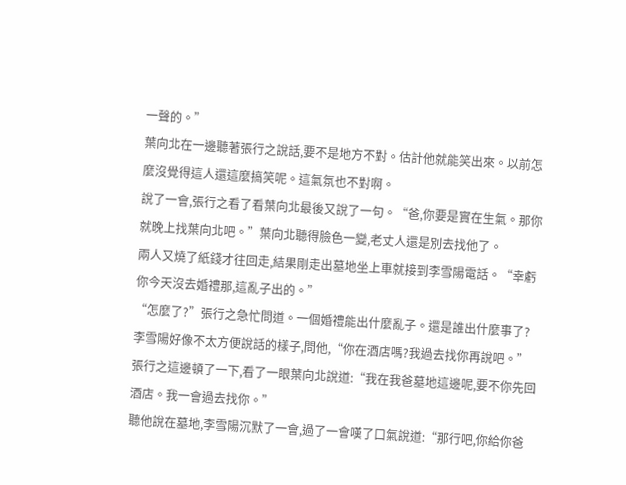一聲的。”
葉向北在一邊聽著張行之說話,要不是地方不對。估計他就能笑出來。以前怎麼沒覺得這人還這麼搞笑呢。這氣氛也不對啊。
說了一會,張行之看了看葉向北最後又說了一句。“爸,你要是實在生氣。那你就晚上找葉向北吧。”葉向北聽得臉色一變,老丈人還是別去找他了。
兩人又燒了紙錢才往回走,結果剛走出墓地坐上車就接到李雪陽電話。“幸虧你今天沒去婚禮那,這亂子出的。”
“怎麼了?”張行之急忙問道。一個婚禮能出什麼亂子。還是誰出什麼事了?
李雪陽好像不太方便說話的樣子,問他,“你在酒店嗎?我過去找你再說吧。”
張行之這邊頓了一下,看了一眼葉向北說道:“我在我爸墓地這邊呢,要不你先回酒店。我一會過去找你。”
聽他說在墓地,李雪陽沉默了一會,過了一會嘆了口氣說道:“那行吧,你給你爸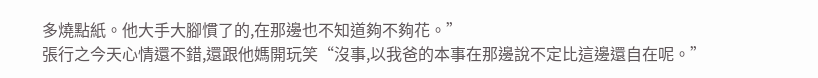多燒點紙。他大手大腳慣了的,在那邊也不知道夠不夠花。”
張行之今天心情還不錯,還跟他媽開玩笑“沒事,以我爸的本事在那邊說不定比這邊還自在呢。”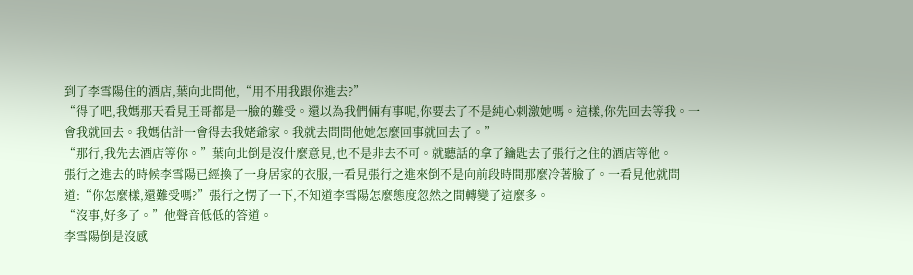到了李雪陽住的酒店,葉向北問他,“用不用我跟你進去?”
“得了吧,我媽那天看見王哥都是一臉的難受。還以為我們倆有事呢,你要去了不是純心刺激她嗎。這樣,你先回去等我。一會我就回去。我媽估計一會得去我姥爺家。我就去問問他她怎麼回事就回去了。”
“那行,我先去酒店等你。”葉向北倒是沒什麼意見,也不是非去不可。就聽話的拿了鑰匙去了張行之住的酒店等他。
張行之進去的時候李雪陽已經換了一身居家的衣服,一看見張行之進來倒不是向前段時間那麼冷著臉了。一看見他就問道:“你怎麼樣,還難受嗎?”張行之愣了一下,不知道李雪陽怎麼態度忽然之間轉變了這麼多。
“沒事,好多了。”他聲音低低的答道。
李雪陽倒是沒感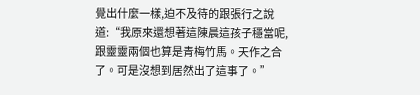覺出什麼一樣,迫不及待的跟張行之說道:“我原來還想著這陳晨這孩子穩當呢,跟靈靈兩個也算是青梅竹馬。天作之合了。可是沒想到居然出了這事了。”